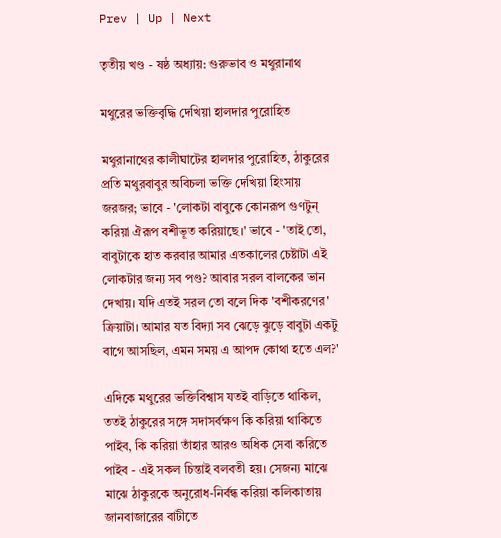Prev | Up | Next

তৃতীয় খণ্ড - ষষ্ঠ অধ্যায়: গুরুভাব ও মথুরানাথ

মথুরের ভক্তিবৃদ্ধি দেখিয়া হালদার পুরোহিত

মথুরানাথের কালীঘাটের হালদার পুরোহিত, ঠাকুরের প্রতি মথুরবাবুর অবিচলা ভক্তি দেখিয়া হিংসায় জরজর; ভাবে - 'লোকটা বাবুকে কোনরূপ গুণটুন্ করিয়া ঐরূপ বশীভূত করিয়াছে।' ভাবে - 'তাই তো, বাবুটাকে হাত করবার আমার এতকালের চেষ্টাটা এই লোকটার জন্য সব পণ্ড? আবার সরল বালকের ভান দেখায়। যদি এতই সরল তো বলে দিক 'বশীকরণের' ক্রিয়াটা। আমার যত বিদ্যা সব ঝেড়ে ঝুড়ে বাবুটা একটু বাগে আসছিল, এমন সময় এ আপদ কোথা হতে এল?'

এদিকে মথুরের ভক্তিবিশ্বাস যতই বাড়িতে থাকিল, ততই ঠাকুরের সঙ্গে সদাসর্বক্ষণ কি করিয়া থাকিতে পাইব, কি করিয়া তাঁহার আরও অধিক সেবা করিতে পাইব - এই সকল চিন্তাই বলবতী হয়। সেজন্য মাঝে মাঝে ঠাকুরকে অনুরোধ-নির্বন্ধ করিয়া কলিকাতায় জানবাজারের বাটীতে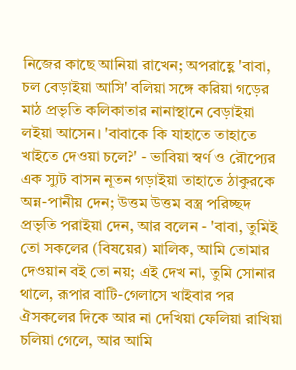নিজের কাছে আনিয়া রাখেন; অপরাহ্ণে 'বাবা, চল বেড়াইয়া আসি' বলিয়া সঙ্গে করিয়া গড়ের মাঠ প্রভৃতি কলিকাতার নানাস্থানে বেড়াইয়া লইয়া আসেন। 'বাবাকে কি যাহাতে তাহাতে খাইতে দেওয়া চলে?' - ভাবিয়া স্বর্ণ ও রৌপ্যের এক স্যুট বাসন নূতন গড়াইয়া তাহাতে ঠাকুরকে অন্ন-পানীয় দেন; উত্তম উত্তম বস্ত্র পরিচ্ছদ প্রভৃতি পরাইয়া দেন, আর বলেন - 'বাবা, তুমিই তো সকলের (বিষয়ের) মালিক, আমি তোমার দেওয়ান বই তো নয়; এই দেখ না, তুমি সোনার থালে, রূপার বাটি-গেলাসে খাইবার পর ঐসকলের দিকে আর না দেখিয়া ফেলিয়া রাখিয়া চলিয়া গেলে, আর আমি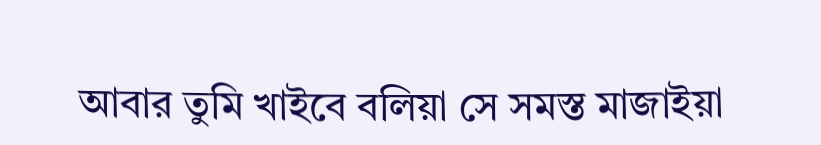আবার তুমি খাইবে বলিয়া সে সমস্ত মাজাইয়া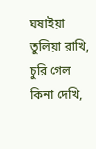ঘষাইয়া তুলিয়া রাখি, চুরি গেল কিনা দেখি,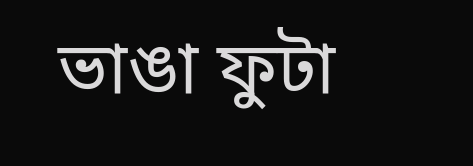ভাঙা ফুটা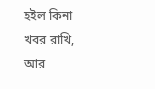হইল কিনা খবর রাখি, আর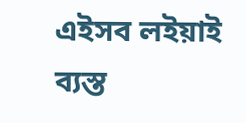এইসব লইয়াই ব্যস্ত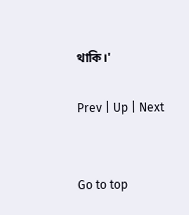থাকি।'

Prev | Up | Next


Go to top